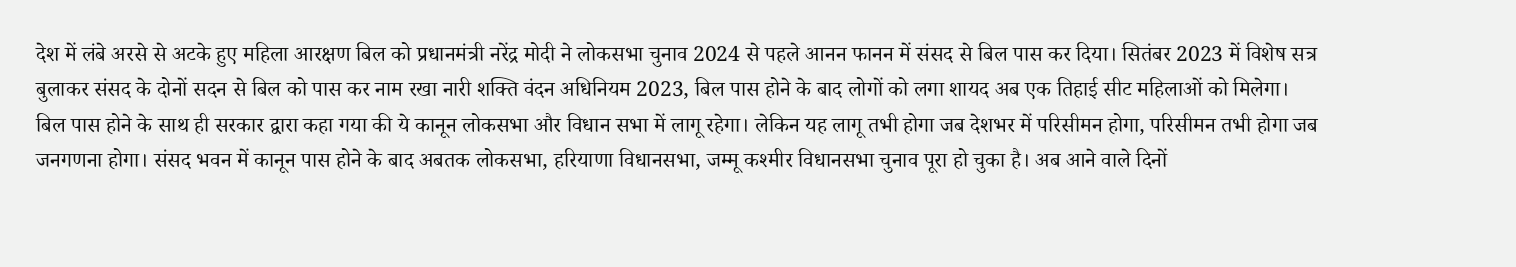देश में लंबे अरसे से अटके हुए महिला आरक्षण बिल को प्रधानमंत्री नरेंद्र मोदी ने लोकसभा चुनाव 2024 से पहले आनन फानन में संसद से बिल पास कर दिया। सितंबर 2023 में विशेष सत्र बुलाकर संसद के दोनों सदन से बिल को पास कर नाम रखा नारी शक्ति वंदन अधिनियम 2023, बिल पास होने के बाद लोगों को लगा शायद अब एक तिहाई सीट महिलाओं को मिलेगा।
बिल पास होने के साथ ही सरकार द्वारा कहा गया की ये कानून लोकसभा और विधान सभा में लागू रहेगा। लेकिन यह लागू तभी होगा जब देशभर में परिसीमन होगा, परिसीमन तभी होगा जब जनगणना होगा। संसद भवन में कानून पास होने के बाद अबतक लोकसभा, हरियाणा विधानसभा, जम्मू कश्मीर विधानसभा चुनाव पूरा हो चुका है। अब आने वाले दिनों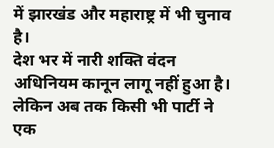में झारखंड और महाराष्ट्र में भी चुनाव है।
देश भर में नारी शक्ति वंदन अधिनियम कानून लागू नहीं हुआ है। लेकिन अब तक किसी भी पार्टी ने एक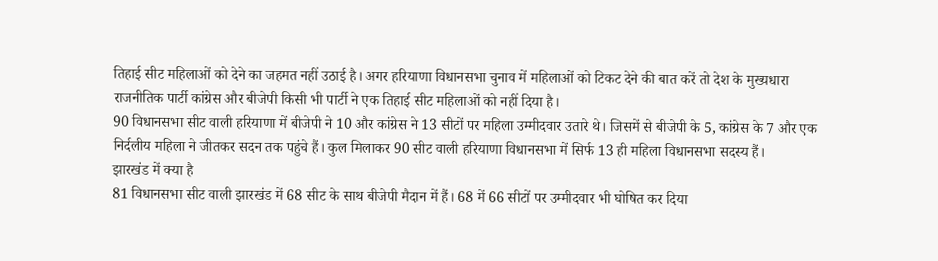तिहाई सीट महिलाओं को देने का जहमत नहीं उठाई है। अगर हरियाणा विधानसभा चुनाव में महिलाओं को टिकट देने की बात करें तो देश के मुख्यधारा राजनीतिक पार्टी कांग्रेस और बीजेपी किसी भी पार्टी ने एक तिहाई सीट महिलाओं को नहीं दिया है।
90 विधानसभा सीट वाली हरियाणा में बीजेपी ने 10 और कांग्रेस ने 13 सीटों पर महिला उम्मीदवार उतारे थे। जिसमें से बीजेपी के 5, कांग्रेस के 7 और एक निर्दलीय महिला ने जीतकर सदन तक पहुंचे हैं। कुल मिलाकर 90 सीट वाली हरियाणा विधानसभा में सिर्फ 13 ही महिला विधानसभा सदस्य हैं।
झारखंड में क्या है
81 विधानसभा सीट वाली झारखंड में 68 सीट के साथ बीजेपी मैदान में हैं। 68 में 66 सीटों पर उम्मीदवार भी घोषित कर दिया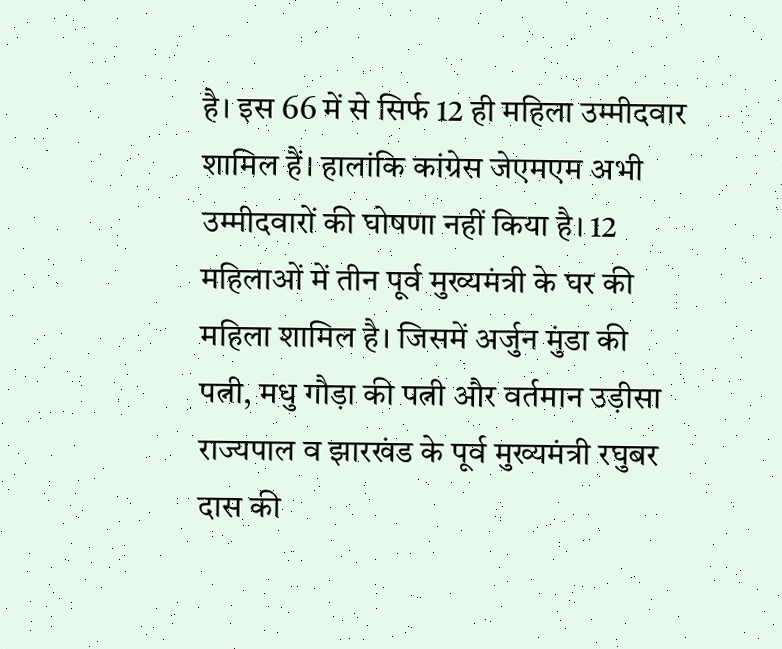है। इस 66 में से सिर्फ 12 ही महिला उम्मीदवार शामिल हैं। हालांकि कांग्रेस जेएमएम अभी उम्मीदवारों की घोषणा नहीं किया है। 12 महिलाओं में तीन पूर्व मुख्यमंत्री के घर की महिला शामिल है। जिसमें अर्जुन मुंडा की पत्नी, मधु गौड़ा की पत्नी और वर्तमान उड़ीसा राज्यपाल व झारखंड के पूर्व मुख्यमंत्री रघुबर दास की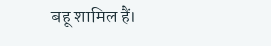बहू शामिल हैं।